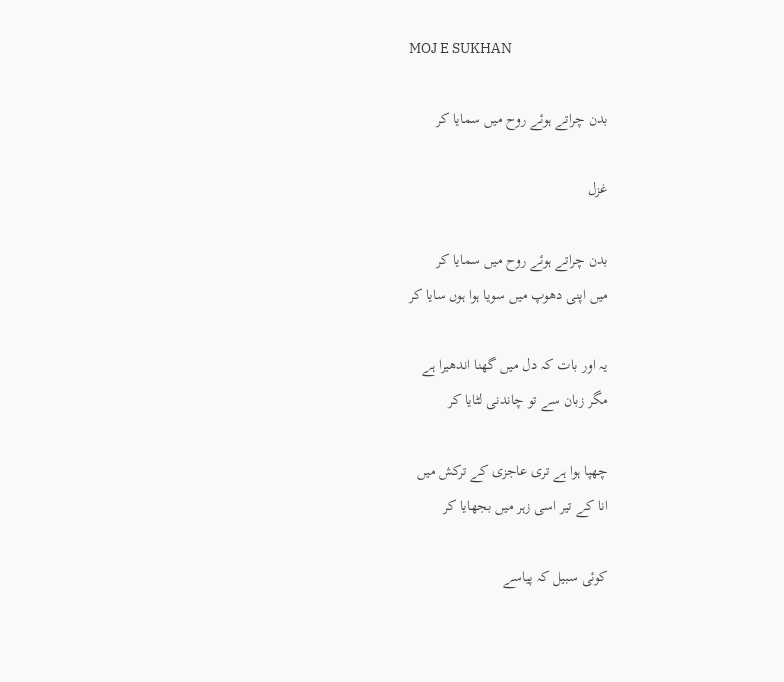MOJ E SUKHAN

بدن چراتے ہوئے روح میں سمایا کر

غزل

بدن چراتے ہوئے روح میں سمایا کر
میں اپنی دھوپ میں سویا ہوا ہوں سایا کر

یہ اور بات کہ دل میں گھنا اندھیرا ہے
مگر زبان سے تو چاندنی لٹایا کر

چھپا ہوا ہے تری عاجزی کے ترکش میں
انا کے تیر اسی زہر میں بجھایا کر

کوئی سبیل کہ پیاسے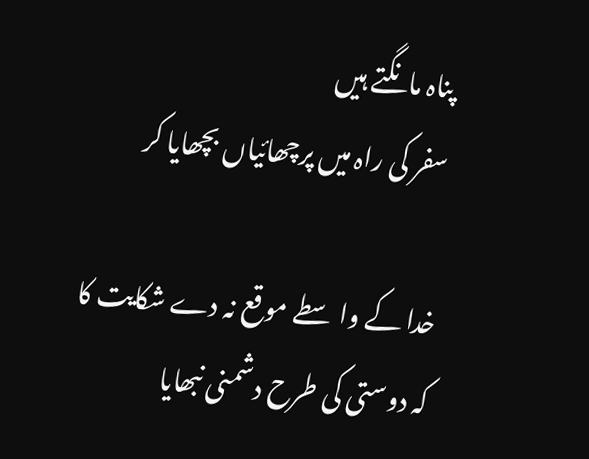پناہ مانگتے ہیں
سفر کی راہ میں پرچھائیاں بچھایا کر

خدا کے واسطے موقع نہ دے شکایت کا
کہ دوستی کی طرح دشمنی نبھایا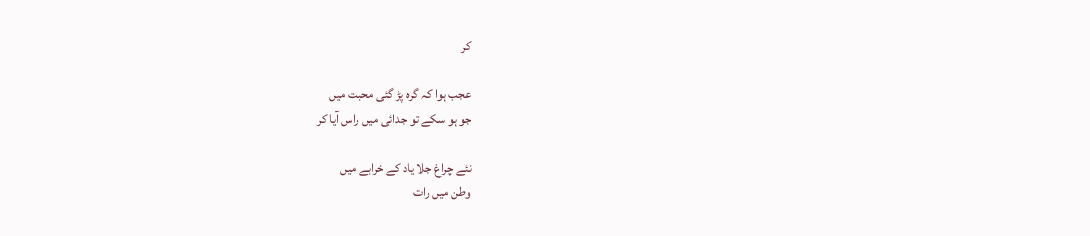کر

عجب ہوا کہ گرہ پڑ گئی محبت میں
جو ہو سکے تو جدائی میں راس آیا کر

نئے چراغ جلا یاد کے خرابے میں
وطن میں رات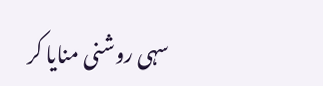سہی روشنی منایا کر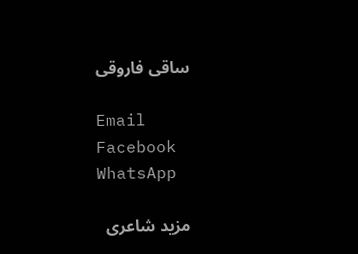ساقی فاروقی

Email
Facebook
WhatsApp

مزید شاعری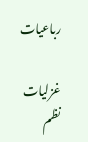رباعیات

غزلیات
نظم